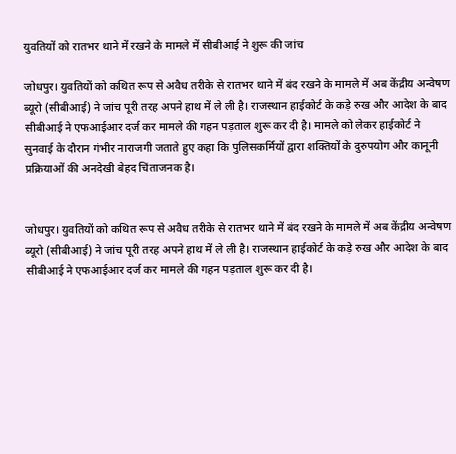युवतियों को रातभर थाने में रखने के मामले में सीबीआई ने शुरू की जांच

जोधपुर। युवतियों को कथित रूप से अवैध तरीके से रातभर थाने में बंद रखने के मामले में अब केंद्रीय अन्वेषण ब्यूरो (सीबीआई) ने जांच पूरी तरह अपने हाथ में ले ली है। राजस्थान हाईकोर्ट के कड़े रुख और आदेश के बाद सीबीआई ने एफआईआर दर्ज कर मामले की गहन पड़ताल शुरू कर दी है। मामले को लेकर हाईकोर्ट ने सुनवाई के दौरान गंभीर नाराजगी जताते हुए कहा कि पुलिसकर्मियों द्वारा शक्तियों के दुरुपयोग और कानूनी प्रक्रियाओं की अनदेखी बेहद चिंताजनक है।


जोधपुर। युवतियों को कथित रूप से अवैध तरीके से रातभर थाने में बंद रखने के मामले में अब केंद्रीय अन्वेषण ब्यूरो (सीबीआई) ने जांच पूरी तरह अपने हाथ में ले ली है। राजस्थान हाईकोर्ट के कड़े रुख और आदेश के बाद सीबीआई ने एफआईआर दर्ज कर मामले की गहन पड़ताल शुरू कर दी है।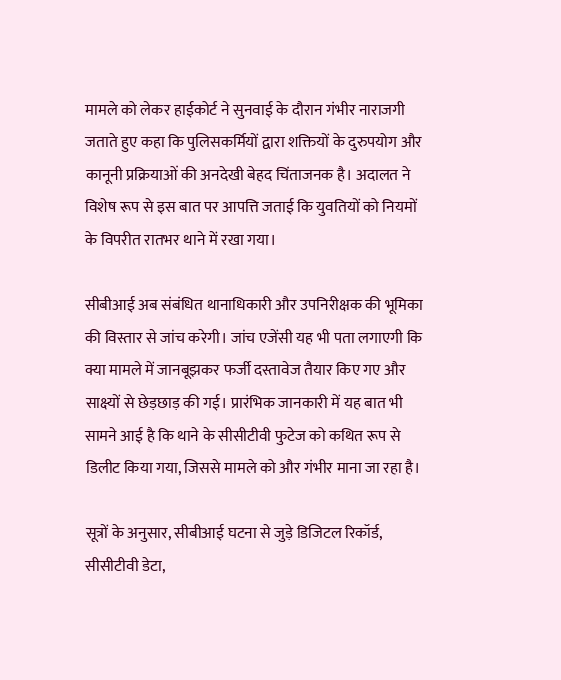मामले को लेकर हाईकोर्ट ने सुनवाई के दौरान गंभीर नाराजगी जताते हुए कहा कि पुलिसकर्मियों द्वारा शक्तियों के दुरुपयोग और कानूनी प्रक्रियाओं की अनदेखी बेहद चिंताजनक है। अदालत ने विशेष रूप से इस बात पर आपत्ति जताई कि युवतियों को नियमों के विपरीत रातभर थाने में रखा गया।

सीबीआई अब संबंधित थानाधिकारी और उपनिरीक्षक की भूमिका की विस्तार से जांच करेगी। जांच एजेंसी यह भी पता लगाएगी कि क्या मामले में जानबूझकर फर्जी दस्तावेज तैयार किए गए और साक्ष्यों से छेड़छाड़ की गई। प्रारंभिक जानकारी में यह बात भी सामने आई है कि थाने के सीसीटीवी फुटेज को कथित रूप से डिलीट किया गया, जिससे मामले को और गंभीर माना जा रहा है।

सूत्रों के अनुसार, सीबीआई घटना से जुड़े डिजिटल रिकॉर्ड, सीसीटीवी डेटा,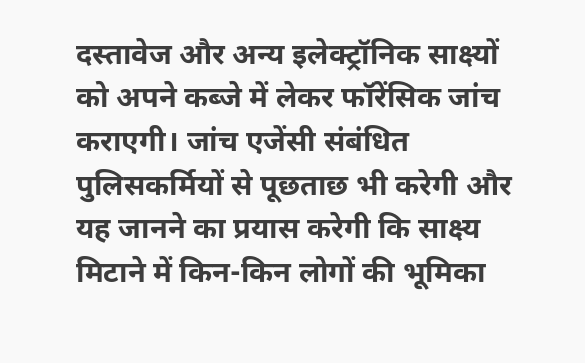दस्तावेज और अन्य इलेक्ट्रॉनिक साक्ष्यों को अपने कब्जे में लेकर फॉरेंसिक जांच कराएगी। जांच एजेंसी संबंधित पुलिसकर्मियों से पूछताछ भी करेगी और यह जानने का प्रयास करेगी कि साक्ष्य मिटाने में किन-किन लोगों की भूमिका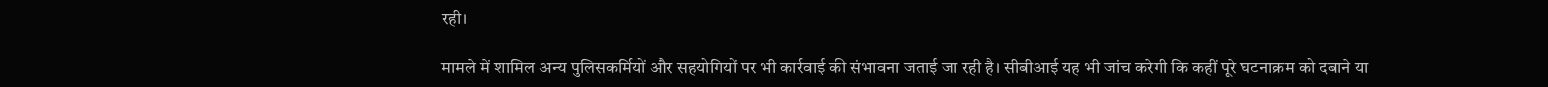रही।

मामले में शामिल अन्य पुलिसकर्मियों और सहयोगियों पर भी कार्रवाई की संभावना जताई जा रही है। सीबीआई यह भी जांच करेगी कि कहीं पूरे घटनाक्रम को दबाने या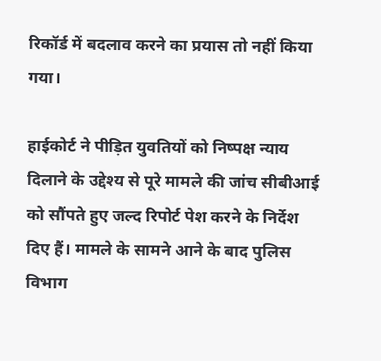रिकॉर्ड में बदलाव करने का प्रयास तो नहीं किया गया।

हाईकोर्ट ने पीड़ित युवतियों को निष्पक्ष न्याय दिलाने के उद्देश्य से पूरे मामले की जांच सीबीआई को सौंपते हुए जल्द रिपोर्ट पेश करने के निर्देश दिए हैं। मामले के सामने आने के बाद पुलिस विभाग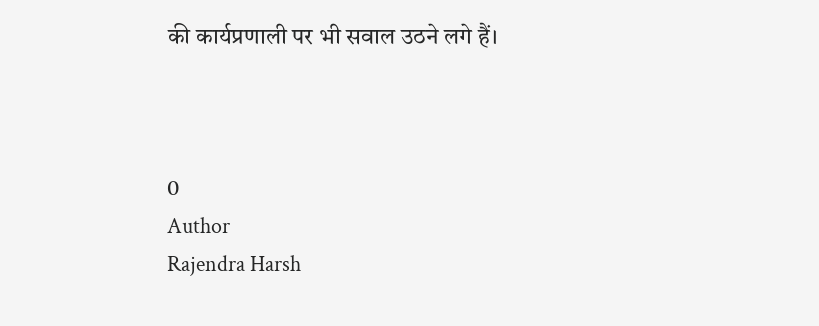की कार्यप्रणाली पर भी सवाल उठने लगे हैं।



0
Author
Rajendra Harsh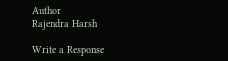Author
Rajendra Harsh

Write a Response